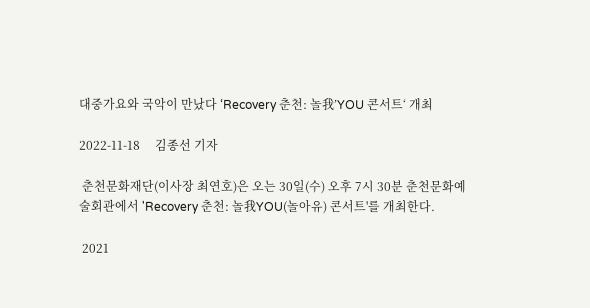대중가요와 국악이 만났다 ‘Recovery 춘천: 놀我’YOU 콘서트‘ 개최

2022-11-18     김종선 기자

 춘천문화재단(이사장 최연호)은 오는 30일(수) 오후 7시 30분 춘천문화예술회관에서 'Recovery 춘천: 놀我YOU(놀아유) 콘서트'를 개최한다.

 2021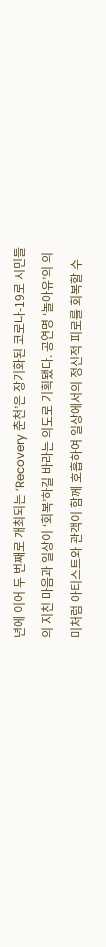년에 이어 두 번째로 개최되는 ’Recovery 춘천’은 장기화된 코로나-19로 시민들의 지친 마음과 일상이 ‘회복’하길 바라는 의도로 기획됐다. 공연명 ‘놀아유’의 의미처럼 아티스트와 관객이 함께 호흡하여 일상에서의 정신적 피로를 회복할 수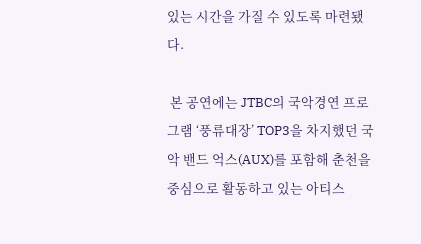있는 시간을 가질 수 있도록 마련됐다.

 본 공연에는 JTBC의 국악경연 프로그램 ‘풍류대장’ TOP3을 차지했던 국악 밴드 억스(AUX)를 포함해 춘천을 중심으로 활동하고 있는 아티스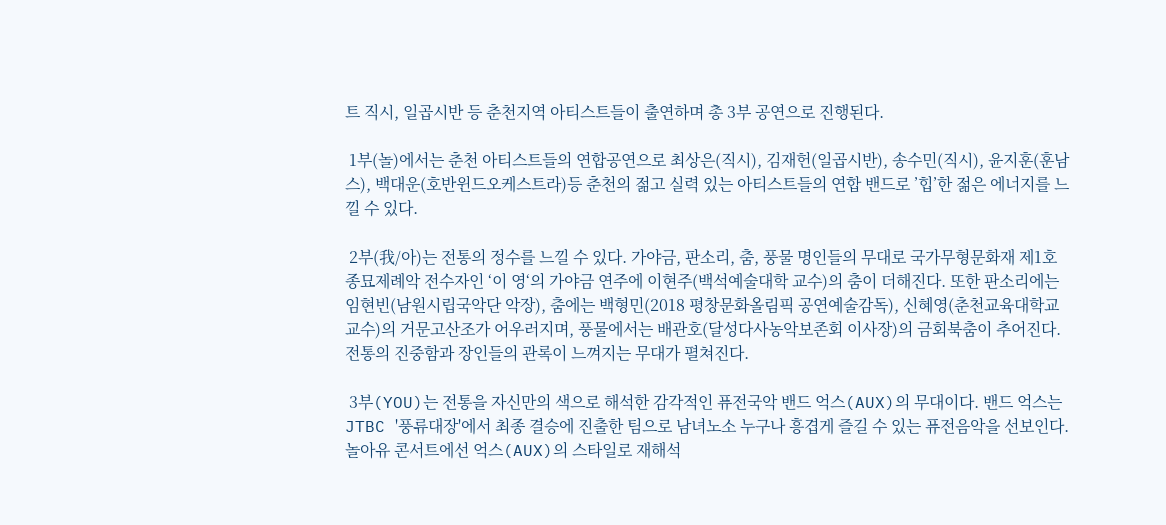트 직시, 일곱시반 등 춘천지역 아티스트들이 출연하며 총 3부 공연으로 진행된다.

 1부(놀)에서는 춘천 아티스트들의 연합공연으로 최상은(직시), 김재헌(일곱시반), 송수민(직시), 윤지훈(훈남스), 백대운(호반윈드오케스트라)등 춘천의 젊고 실력 있는 아티스트들의 연합 밴드로 ’힙’한 젊은 에너지를 느낄 수 있다.

 2부(我/아)는 전통의 정수를 느낄 수 있다. 가야금, 판소리, 춤, 풍물 명인들의 무대로 국가무형문화재 제1호 종묘제례악 전수자인 ‘이 영‘의 가야금 연주에 이현주(백석예술대학 교수)의 춤이 더해진다. 또한 판소리에는 임현빈(남원시립국악단 악장), 춤에는 백형민(2018 평창문화올림픽 공연예술감독), 신혜영(춘천교육대학교 교수)의 거문고산조가 어우러지며, 풍물에서는 배관호(달성다사농악보존회 이사장)의 금회북춤이 추어진다. 전통의 진중함과 장인들의 관록이 느껴지는 무대가 펼쳐진다.

 3부(YOU)는 전통을 자신만의 색으로 해석한 감각적인 퓨전국악 밴드 억스(AUX)의 무대이다. 밴드 억스는 JTBC '풍류대장'에서 최종 결승에 진출한 팀으로 남녀노소 누구나 흥겹게 즐길 수 있는 퓨전음악을 선보인다. 놀아유 콘서트에선 억스(AUX)의 스타일로 재해석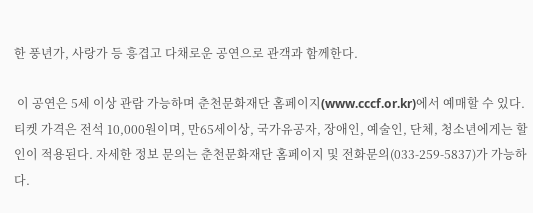한 풍년가, 사랑가 등 흥겹고 다채로운 공연으로 관객과 함께한다.

 이 공연은 5세 이상 관람 가능하며 춘천문화재단 홈페이지(www.cccf.or.kr)에서 예매할 수 있다. 티켓 가격은 전석 10,000원이며, 만65세이상, 국가유공자, 장애인, 예술인, 단체, 청소년에게는 할인이 적용된다. 자세한 정보 문의는 춘천문화재단 홈페이지 및 전화문의(033-259-5837)가 가능하다.